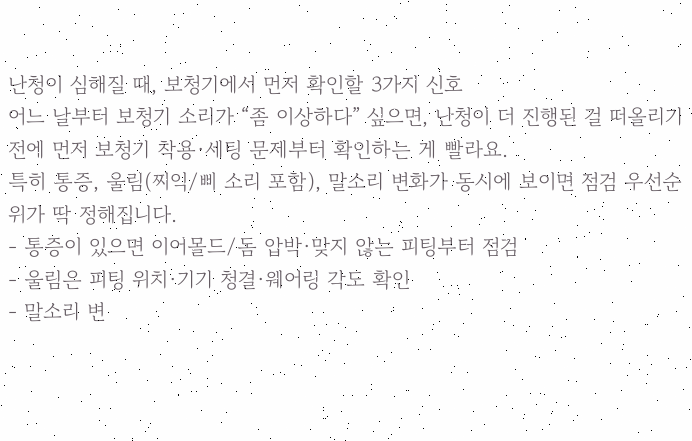난청이 심해질 때, 보청기에서 먼저 확인할 3가지 신호
어느 날부터 보청기 소리가 “좀 이상하다” 싶으면, 난청이 더 진행된 걸 떠올리기 전에 먼저 보청기 착용·세팅 문제부터 확인하는 게 빨라요.
특히 통증, 울림(찌익/삐 소리 포함), 말소리 변화가 동시에 보이면 점검 우선순위가 딱 정해집니다.
- 통증이 있으면 이어몰드/돔 압박·맞지 않는 피팅부터 점검
- 울림은 피팅 위치·기기 청결·웨어링 각도 확인
- 말소리 변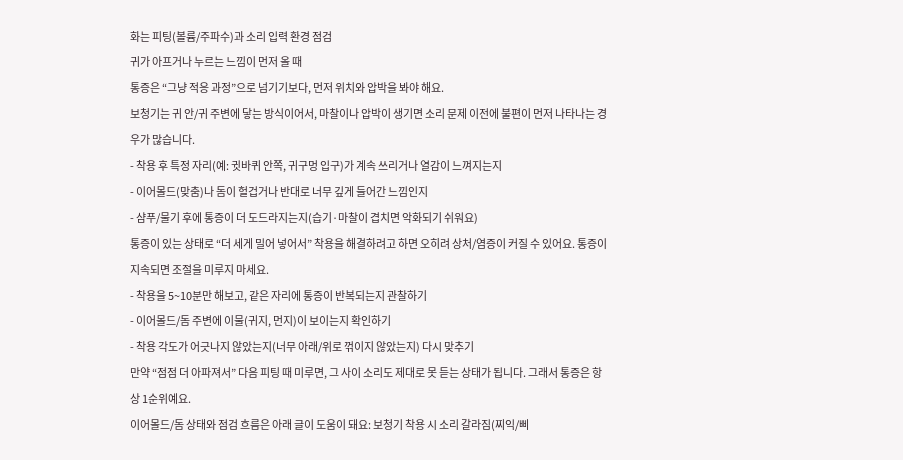화는 피팅(볼륨/주파수)과 소리 입력 환경 점검
귀가 아프거나 누르는 느낌이 먼저 올 때
통증은 “그냥 적응 과정”으로 넘기기보다, 먼저 위치와 압박을 봐야 해요.
보청기는 귀 안/귀 주변에 닿는 방식이어서, 마찰이나 압박이 생기면 소리 문제 이전에 불편이 먼저 나타나는 경우가 많습니다.
- 착용 후 특정 자리(예: 귓바퀴 안쪽, 귀구멍 입구)가 계속 쓰리거나 열감이 느껴지는지
- 이어몰드(맞춤)나 돔이 헐겁거나 반대로 너무 깊게 들어간 느낌인지
- 샴푸/물기 후에 통증이 더 도드라지는지(습기·마찰이 겹치면 악화되기 쉬워요)
통증이 있는 상태로 “더 세게 밀어 넣어서” 착용을 해결하려고 하면 오히려 상처/염증이 커질 수 있어요. 통증이 지속되면 조절을 미루지 마세요.
- 착용을 5~10분만 해보고, 같은 자리에 통증이 반복되는지 관찰하기
- 이어몰드/돔 주변에 이물(귀지, 먼지)이 보이는지 확인하기
- 착용 각도가 어긋나지 않았는지(너무 아래/위로 꺾이지 않았는지) 다시 맞추기
만약 “점점 더 아파져서” 다음 피팅 때 미루면, 그 사이 소리도 제대로 못 듣는 상태가 됩니다. 그래서 통증은 항상 1순위예요.
이어몰드/돔 상태와 점검 흐름은 아래 글이 도움이 돼요: 보청기 착용 시 소리 갈라짐(찌익/삐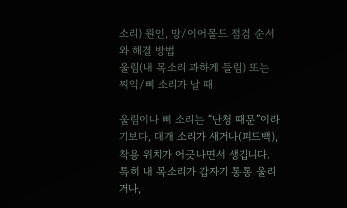소리) 원인, 망/이어몰드 점검 순서와 해결 방법
울림(내 목소리 과하게 들림) 또는 찌익/삐 소리가 날 때

울림이나 삐 소리는 “난청 때문”이라기보다, 대개 소리가 새거나(피드백), 착용 위치가 어긋나면서 생깁니다.
특히 내 목소리가 갑자기 통통 울리거나,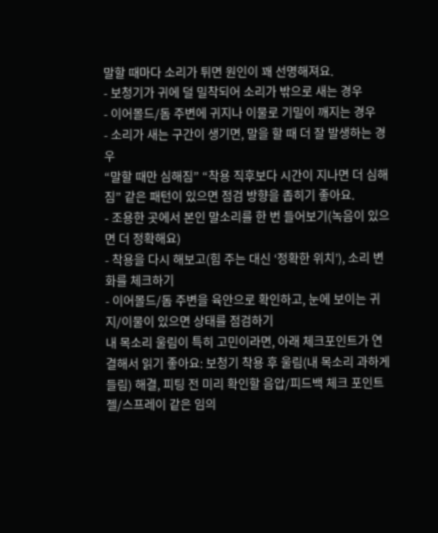말할 때마다 소리가 튀면 원인이 꽤 선명해져요.
- 보청기가 귀에 덜 밀착되어 소리가 밖으로 새는 경우
- 이어몰드/돔 주변에 귀지나 이물로 기밀이 깨지는 경우
- 소리가 새는 구간이 생기면, 말을 할 때 더 잘 발생하는 경우
“말할 때만 심해짐” “착용 직후보다 시간이 지나면 더 심해짐” 같은 패턴이 있으면 점검 방향을 좁히기 좋아요.
- 조용한 곳에서 본인 말소리를 한 번 들어보기(녹음이 있으면 더 정확해요)
- 착용을 다시 해보고(힘 주는 대신 ‘정확한 위치’), 소리 변화를 체크하기
- 이어몰드/돔 주변을 육안으로 확인하고, 눈에 보이는 귀지/이물이 있으면 상태를 점검하기
내 목소리 울림이 특히 고민이라면, 아래 체크포인트가 연결해서 읽기 좋아요: 보청기 착용 후 울림(내 목소리 과하게 들림) 해결, 피팅 전 미리 확인할 음압/피드백 체크 포인트
젤/스프레이 같은 임의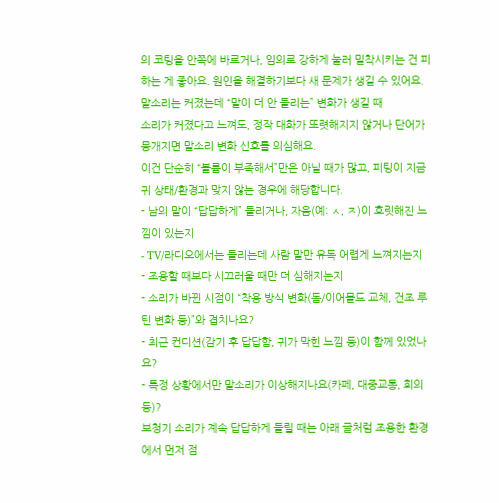의 코팅을 안쪽에 바르거나, 임의로 강하게 눌러 밀착시키는 건 피하는 게 좋아요. 원인을 해결하기보다 새 문제가 생길 수 있어요.
말소리는 커졌는데 “말이 더 안 들리는” 변화가 생길 때
소리가 커졌다고 느껴도, 정작 대화가 또렷해지지 않거나 단어가 뭉개지면 말소리 변화 신호를 의심해요.
이건 단순히 “볼륨이 부족해서”만은 아닐 때가 많고, 피팅이 지금 귀 상태/환경과 맞지 않는 경우에 해당합니다.
- 남의 말이 “답답하게” 들리거나, 자음(예: ㅅ, ㅈ)이 흐릿해진 느낌이 있는지
- TV/라디오에서는 들리는데 사람 말만 유독 어렵게 느껴지는지
- 조용할 때보다 시끄러울 때만 더 심해지는지
- 소리가 바뀐 시점이 “착용 방식 변화(돔/이어몰드 교체, 건조 루틴 변화 등)”와 겹치나요?
- 최근 컨디션(감기 후 답답함, 귀가 막힌 느낌 등)이 함께 있었나요?
- 특정 상황에서만 말소리가 이상해지나요(카페, 대중교통, 회의 등)?
보청기 소리가 계속 답답하게 들릴 때는 아래 글처럼 조용한 환경에서 먼저 점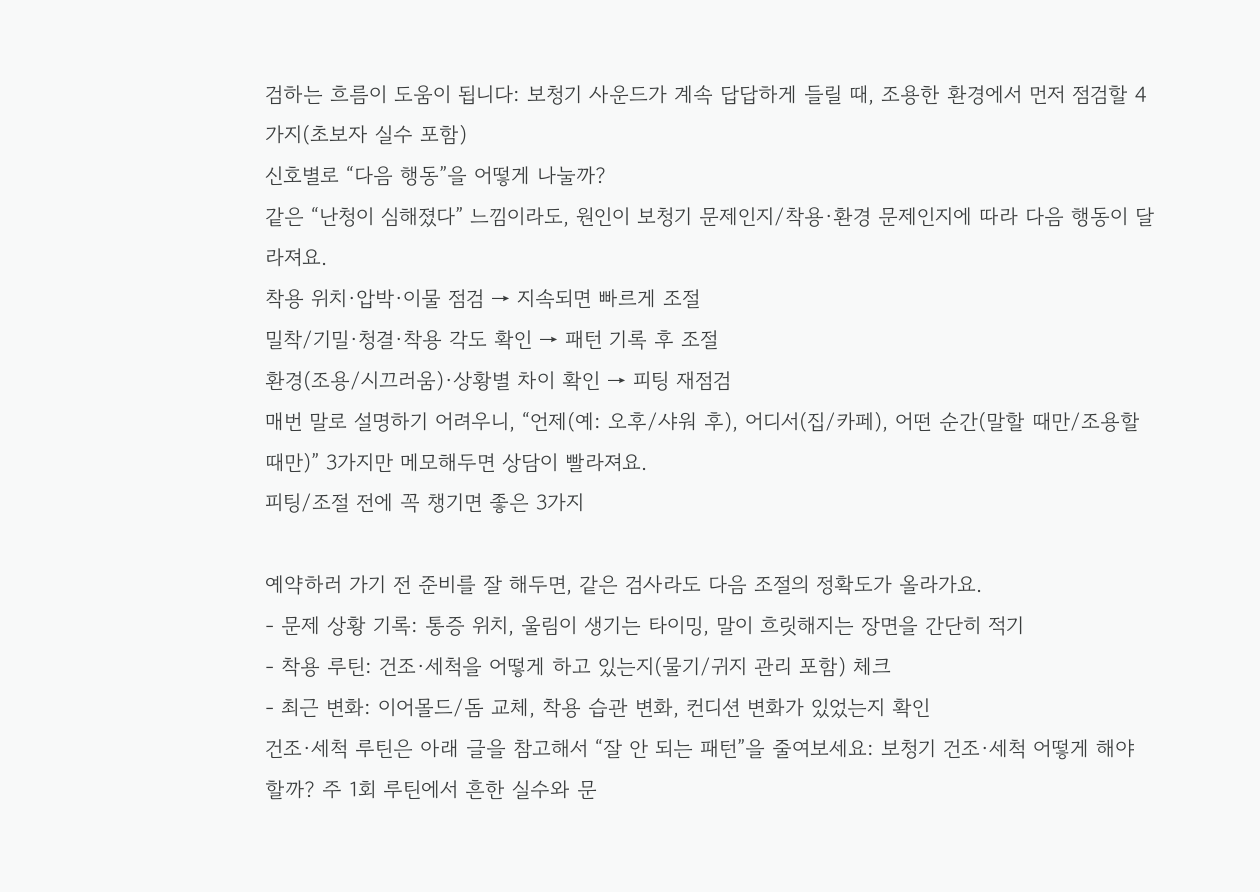검하는 흐름이 도움이 됩니다: 보청기 사운드가 계속 답답하게 들릴 때, 조용한 환경에서 먼저 점검할 4가지(초보자 실수 포함)
신호별로 “다음 행동”을 어떻게 나눌까?
같은 “난청이 심해졌다” 느낌이라도, 원인이 보청기 문제인지/착용·환경 문제인지에 따라 다음 행동이 달라져요.
착용 위치·압박·이물 점검 → 지속되면 빠르게 조절
밀착/기밀·청결·착용 각도 확인 → 패턴 기록 후 조절
환경(조용/시끄러움)·상황별 차이 확인 → 피팅 재점검
매번 말로 설명하기 어려우니, “언제(예: 오후/샤워 후), 어디서(집/카페), 어떤 순간(말할 때만/조용할 때만)” 3가지만 메모해두면 상담이 빨라져요.
피팅/조절 전에 꼭 챙기면 좋은 3가지

예약하러 가기 전 준비를 잘 해두면, 같은 검사라도 다음 조절의 정확도가 올라가요.
- 문제 상황 기록: 통증 위치, 울림이 생기는 타이밍, 말이 흐릿해지는 장면을 간단히 적기
- 착용 루틴: 건조·세척을 어떻게 하고 있는지(물기/귀지 관리 포함) 체크
- 최근 변화: 이어몰드/돔 교체, 착용 습관 변화, 컨디션 변화가 있었는지 확인
건조·세척 루틴은 아래 글을 참고해서 “잘 안 되는 패턴”을 줄여보세요: 보청기 건조·세척 어떻게 해야 할까? 주 1회 루틴에서 흔한 실수와 문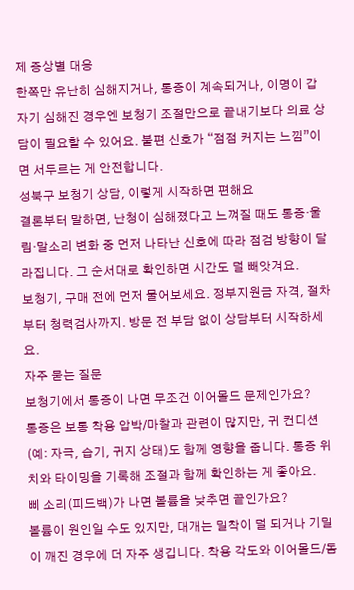제 증상별 대응
한쪽만 유난히 심해지거나, 통증이 계속되거나, 이명이 갑자기 심해진 경우엔 보청기 조절만으로 끝내기보다 의료 상담이 필요할 수 있어요. 불편 신호가 “점점 커지는 느낌”이면 서두르는 게 안전합니다.
성북구 보청기 상담, 이렇게 시작하면 편해요
결론부터 말하면, 난청이 심해졌다고 느껴질 때도 통증·울림·말소리 변화 중 먼저 나타난 신호에 따라 점검 방향이 달라집니다. 그 순서대로 확인하면 시간도 덜 빼앗겨요.
보청기, 구매 전에 먼저 물어보세요. 정부지원금 자격, 절차부터 청력검사까지. 방문 전 부담 없이 상담부터 시작하세요.
자주 묻는 질문
보청기에서 통증이 나면 무조건 이어몰드 문제인가요?
통증은 보통 착용 압박/마찰과 관련이 많지만, 귀 컨디션(예: 자극, 습기, 귀지 상태)도 함께 영향을 줍니다. 통증 위치와 타이밍을 기록해 조절과 함께 확인하는 게 좋아요.
삐 소리(피드백)가 나면 볼륨을 낮추면 끝인가요?
볼륨이 원인일 수도 있지만, 대개는 밀착이 덜 되거나 기밀이 깨진 경우에 더 자주 생깁니다. 착용 각도와 이어몰드/돔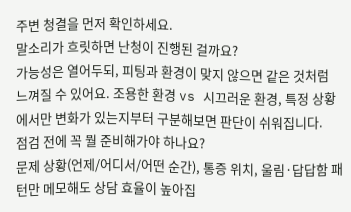주변 청결을 먼저 확인하세요.
말소리가 흐릿하면 난청이 진행된 걸까요?
가능성은 열어두되, 피팅과 환경이 맞지 않으면 같은 것처럼 느껴질 수 있어요. 조용한 환경 vs 시끄러운 환경, 특정 상황에서만 변화가 있는지부터 구분해보면 판단이 쉬워집니다.
점검 전에 꼭 뭘 준비해가야 하나요?
문제 상황(언제/어디서/어떤 순간), 통증 위치, 울림·답답함 패턴만 메모해도 상담 효율이 높아집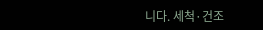니다. 세척·건조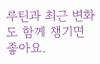루틴과 최근 변화도 함께 챙기면 좋아요.